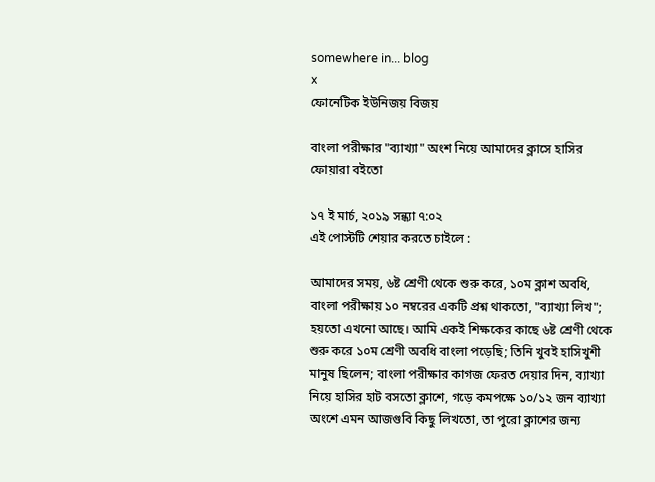somewhere in... blog
x
ফোনেটিক ইউনিজয় বিজয়

বাংলা পরীক্ষার "ব্যাখ্যা" অংশ নিয়ে আমাদের ক্লাসে হাসির ফোয়ারা বইতো

১৭ ই মার্চ, ২০১৯ সন্ধ্যা ৭:০২
এই পোস্টটি শেয়ার করতে চাইলে :

আমাদের সময়, ৬ষ্ট শ্রেণী থেকে শুরু করে, ১০ম ক্লাশ অবধি, বাংলা পরীক্ষায় ১০ নম্বরের একটি প্রশ্ন থাকতো, "ব্যাখ্যা লিখ"; হয়তো এখনো আছে। আমি একই শিক্ষকের কাছে ৬ষ্ট শ্রেণী থেকে শুরু করে ১০ম শ্রেণী অবধি বাংলা পড়েছি; তিনি খুবই হাসিখুশী মানুষ ছিলেন; বাংলা পরীক্ষার কাগজ ফেরত দেয়ার দিন, ব্যাখ্যা নিয়ে হাসির হাট বসতো ক্লাশে, গড়ে কমপক্ষে ১০/১২ জন ব্যাখ্যা অংশে এমন আজগুবি কিছু লিখতো, তা পুরো ক্লাশের জন্য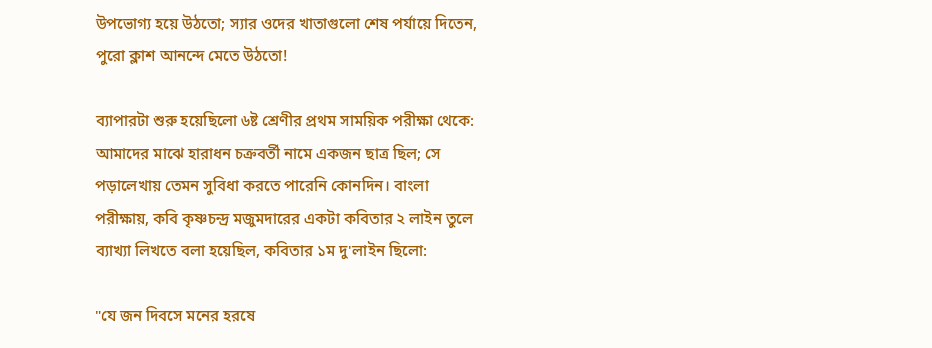উপভোগ্য হয়ে উঠতো; স্যার ওদের খাতাগুলো শেষ পর্যায়ে দিতেন, পুরো ক্লাশ আনন্দে মেতে উঠতো!

ব্যাপারটা শুরু হয়েছিলো ৬ষ্ট শ্রেণীর প্রথম সাময়িক পরীক্ষা থেকে: আমাদের মাঝে হারাধন চক্রবর্তী নামে একজন ছাত্র ছিল; সে পড়ালেখায় তেমন সুবিধা করতে পারেনি কোনদিন। বাংলা পরীক্ষায়, কবি কৃষ্ণচন্দ্র মজুমদারের একটা কবিতার ২ লাইন তুলে ব্যাখ্যা লিখতে বলা হয়েছিল, কবিতার ১ম দু'লাইন ছিলো:

"যে জন দিবসে মনের হরষে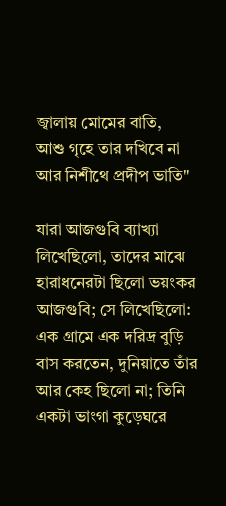জ্বালায় মোমের বাতি,
আশু গৃহে তার দখিবে না আর নিশীথে প্রদীপ ভাতি"

যারা আজগুবি ব্যাখ্যা লিখেছিলো, তাদের মাঝে হারাধনেরটা ছিলো ভয়ংকর আজগুবি; সে লিখেছিলো: এক গ্রামে এক দরিদ্র বুড়ি বাস করতেন, দুনিয়াতে তাঁর আর কেহ ছিলো না; তিনি একটা ভাংগা কুড়েঘরে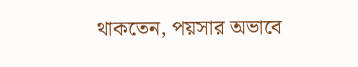থাকতেন, পয়সার অভাবে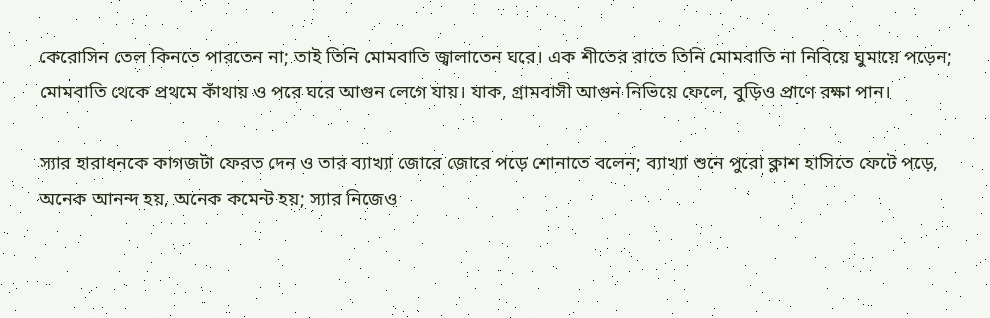কেরোসিন তেল কিনতে পারতেন না; তাই তিনি মোমবাতি জ্বালাতেন ঘরে। এক শীতের রাতে তিনি মোমবাতি না নিবিয়ে ঘুমায়ে পড়েন; মোমবাতি থেকে প্রথমে কাঁথায় ও পরে ঘরে আগুন লেগে যায়। যাক, গ্রামবাসী আগুন নিভিয়ে ফেলে, বুড়িও প্রাণে রক্ষা পান।

স্যার হারাধনকে কাগজটা ফেরত দেন ও তার ব্যাখ্যা জোরে জোরে পড়ে শোনাতে বলেন; ব্যাখ্যা শুনে পুরো ক্লাশ হাসিতে ফেটে পড়ে, অনেক আনন্দ হয়, অনেক কমেন্ট হয়; স্যার নিজেও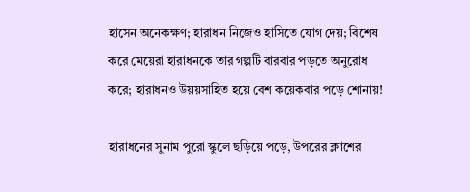হাসেন অনেকক্ষণ; হারাধন নিজেও হাসিতে যোগ দেয়; বিশেষ করে মেয়েরা হারাধনকে তার গল্পটি বারবার পড়তে অনুরোধ করে; হারাধনও উয়য়সাহিত হয়ে বেশ কয়েকবার পড়ে শোনায়!

হারাধনের সুনাম পুরো স্কুলে ছড়িয়ে পড়ে, উপরের ক্লাশের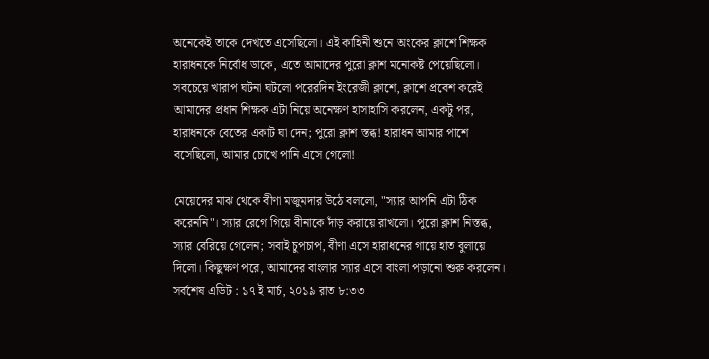অনেকেই তাকে দেখতে এসেছিলো। এই কাহিনী শুনে অংকের ক্লাশে শিক্ষক হারাধনকে নির্বোধ ডাকে, এতে আমাদের পুরো ক্লাশ মনোকষ্ট পেয়েছিলো। সবচেয়ে খারাপ ঘটনা ঘটলো পরেরদিন ইংরেজী ক্লাশে, ক্লাশে প্রবেশ করেই আমাদের প্রধান শিক্ষক এটা নিয়ে অনেক্ষণ হাসাহাসি করলেন, একটু পর, হারাধনকে বেতের একাট ঘা দেন; পুরো ক্লাশ স্তব্ধ! হারাধন আমার পাশে বসেছিলো, আমার চোখে পানি এসে গেলো!

মেয়েদের মাঝ থেকে বীণা মজুমদার উঠে বললো, "স্যার আপনি এটা ঠিক করেননি"। স্যার রেগে গিয়ে বীনাকে দাঁড় করায়ে রাখলো। পুরো ক্লাশ নিস্তব্ধ, স্যার বেরিয়ে গেলেন; সবাই চুপচাপ, বীণা এসে হারাধনের গায়ে হাত বুলায়ে দিলো। কিছুক্ষণ পরে, আমাদের বাংলার স্যার এসে বাংলা পড়ানো শুরু করলেন।
সর্বশেষ এডিট : ১৭ ই মার্চ, ২০১৯ রাত ৮:৩৩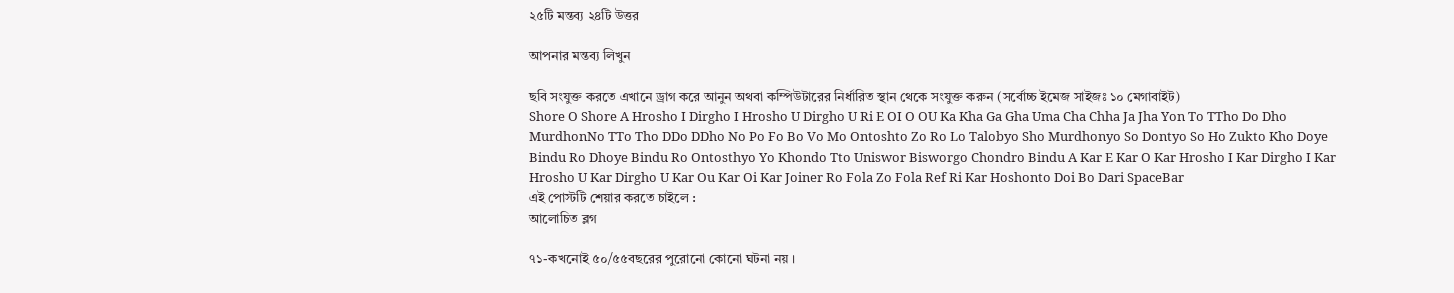২৫টি মন্তব্য ২৪টি উত্তর

আপনার মন্তব্য লিখুন

ছবি সংযুক্ত করতে এখানে ড্রাগ করে আনুন অথবা কম্পিউটারের নির্ধারিত স্থান থেকে সংযুক্ত করুন (সর্বোচ্চ ইমেজ সাইজঃ ১০ মেগাবাইট)
Shore O Shore A Hrosho I Dirgho I Hrosho U Dirgho U Ri E OI O OU Ka Kha Ga Gha Uma Cha Chha Ja Jha Yon To TTho Do Dho MurdhonNo TTo Tho DDo DDho No Po Fo Bo Vo Mo Ontoshto Zo Ro Lo Talobyo Sho Murdhonyo So Dontyo So Ho Zukto Kho Doye Bindu Ro Dhoye Bindu Ro Ontosthyo Yo Khondo Tto Uniswor Bisworgo Chondro Bindu A Kar E Kar O Kar Hrosho I Kar Dirgho I Kar Hrosho U Kar Dirgho U Kar Ou Kar Oi Kar Joiner Ro Fola Zo Fola Ref Ri Kar Hoshonto Doi Bo Dari SpaceBar
এই পোস্টটি শেয়ার করতে চাইলে :
আলোচিত ব্লগ

৭১-কখনোই ৫০/৫৫বছরের পুরোনো কোনো ঘটনা নয় ।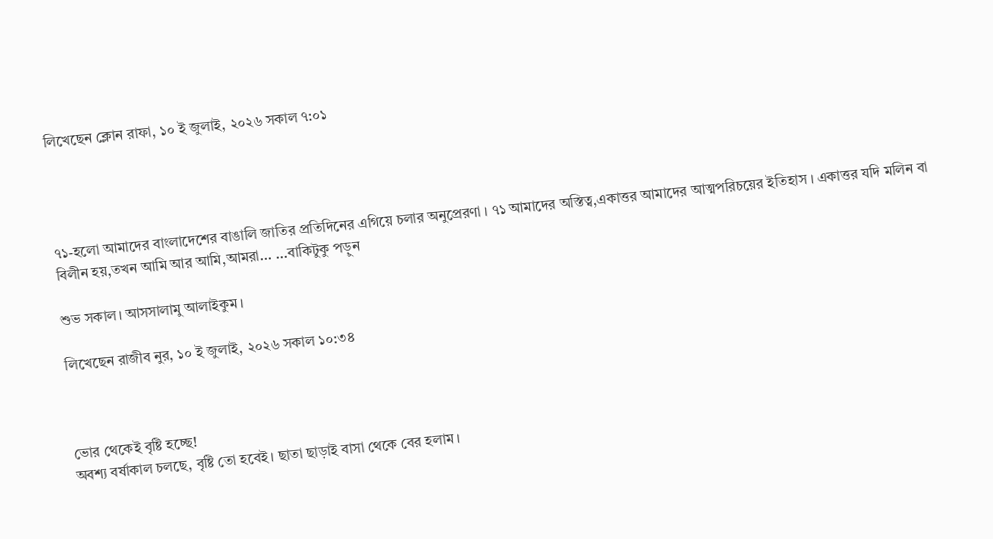লিখেছেন ক্লোন রাফা, ১০ ই জুলাই, ২০২৬ সকাল ৭:০১




৭১-হলো আমাদের বাংলাদেশের বাঙালি জাতির প্রতিদিনের এগিয়ে চলার অনুপ্রেরণা । ৭১ আমাদের অস্তিত্ব,একাত্তর আমাদের আত্মপরিচয়ের ইতিহাস । একাত্তর যদি মলিন বা বিলীন হয়,তখন আমি আর আমি,আমরা... ...বাকিটুকু পড়ুন

শুভ সকাল। আসসালামু আলাইকুম।

লিখেছেন রাজীব নুর, ১০ ই জুলাই, ২০২৬ সকাল ১০:৩৪



ভোর থেকেই বৃষ্টি হচ্ছে!
অবশ্য বর্ষাকাল চলছে, বৃষ্টি তো হবেই। ছাতা ছাড়াই বাসা থেকে বের হলাম।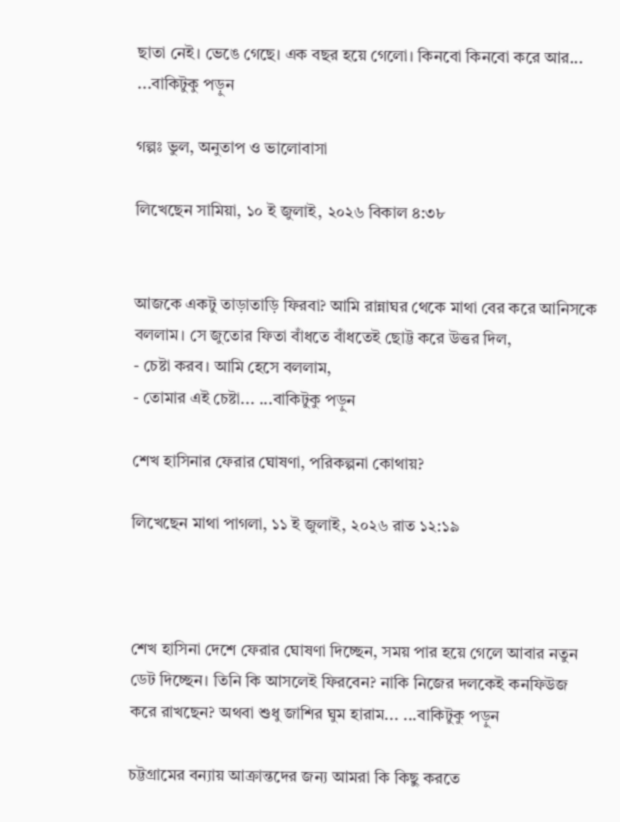ছাতা নেই। ভেঙে গেছে। এক বছর হয়ে গেলো। কিনবো কিনবো করে আর... ...বাকিটুকু পড়ুন

গল্পঃ ভুল, অনুতাপ ও ভালোবাসা

লিখেছেন সামিয়া, ১০ ই জুলাই, ২০২৬ বিকাল ৪:৩৮


আজকে একটু তাড়াতাড়ি ফিরবা? আমি রান্নাঘর থেকে মাথা বের করে আনিসকে বললাম। সে জুতোর ফিতা বাঁধতে বাঁধতেই ছোট্ট করে উত্তর দিল,
- চেষ্টা করব। আমি হেসে বললাম,
- তোমার এই চেষ্টা... ...বাকিটুকু পড়ুন

শেখ হাসিনার ফেরার ঘোষণা, পরিকল্পনা কোথায়?

লিখেছেন মাথা পাগলা, ১১ ই জুলাই, ২০২৬ রাত ১২:১৯



শেখ হাসিনা দেশে ফেরার ঘোষণা দিচ্ছেন, সময় পার হয়ে গেলে আবার নতুন ডেট দিচ্ছেন। তিনি কি আসলেই ফিরবেন? নাকি নিজের দলকেই কনফিউজ করে রাখছেন? অথবা শুধু জাশির ঘুম হারাম... ...বাকিটুকু পড়ুন

চট্টগ্রামের বন্যায় আক্রান্তদের জন্য আমরা কি কিছু করতে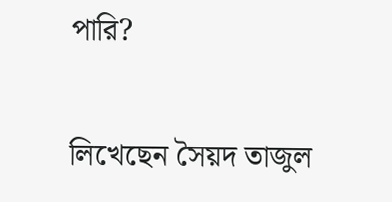পারি?

লিখেছেন সৈয়দ তাজুল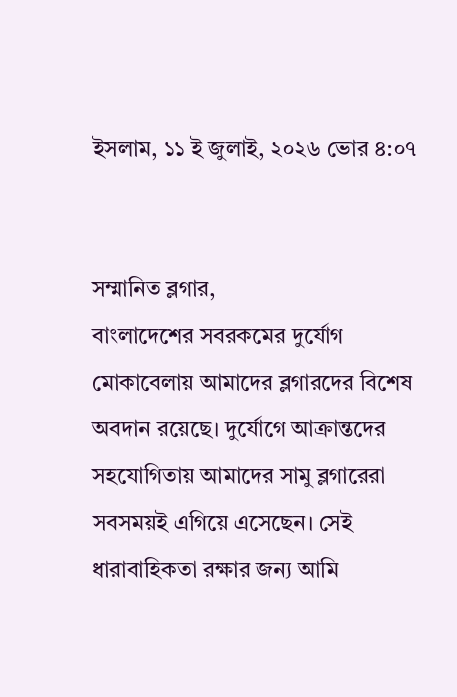ইসলাম, ১১ ই জুলাই, ২০২৬ ভোর ৪:০৭


সম্মানিত ব্লগার,
বাংলাদেশের সবরকমের দুর্যোগ মোকাবেলায় আমাদের ব্লগারদের বিশেষ অবদান রয়েছে। দুর্যোগে আক্রান্তদের সহযোগিতায় আমাদের সামু ব্লগারেরা সবসময়ই এগিয়ে এসেছেন। সেই ধারাবাহিকতা রক্ষার জন্য আমি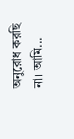অনুরোধ করছি না। আমি...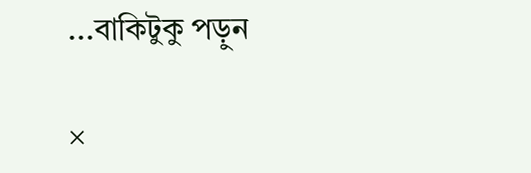...বাকিটুকু পড়ুন

×